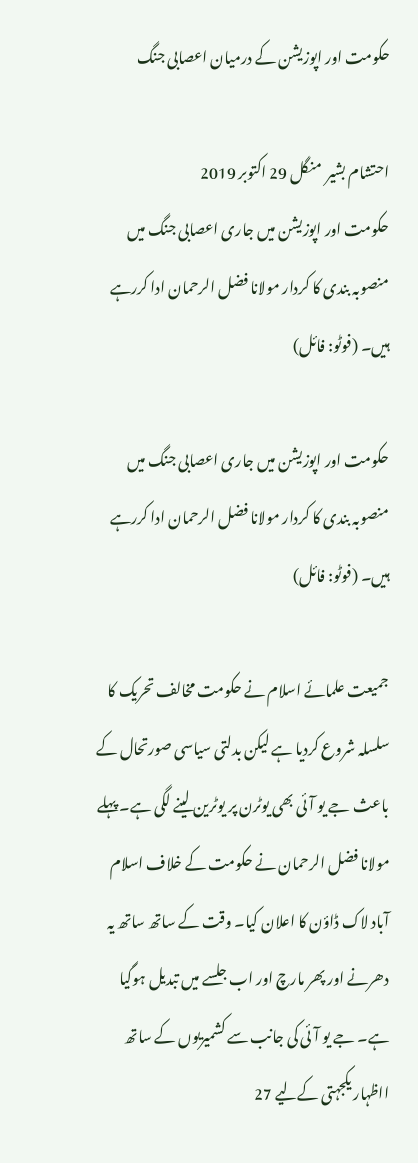حکومت اور اپوزیشن کے درمیان اعصابی جنگ

احتشام بشیر  منگل 29 اکتوبر 2019
حکومت اور اپوزیشن میں جاری اعصابی جنگ میں منصوبہ بندی کا کردار مولانا فضل الرحمان ادا کررہے ہیں۔ (فوٹو: فائل)

حکومت اور اپوزیشن میں جاری اعصابی جنگ میں منصوبہ بندی کا کردار مولانا فضل الرحمان ادا کررہے ہیں۔ (فوٹو: فائل)

جمیعت علمائے اسلام نے حکومت مخالف تحریک کا سلسلہ شروع کردیا ہے لیکن بدلتی سیاسی صورتحال کے باعث جے یو آئی بھی یوٹرن پر یوٹرین لینے لگی ہے۔ پہلے مولانا فضل الرحمان نے حکومت کے خلاف اسلام آباد لاک ڈاؤن کا اعلان کیا۔ وقت کے ساتھ ساتھ یہ دھرنے اور پھر مارچ اور اب جلسے میں تبدیل ہوگیا ہے۔ جے یو آئی کی جانب سے کشمیریوں کے ساتھ ااظہار یکجہتی کےلیے 27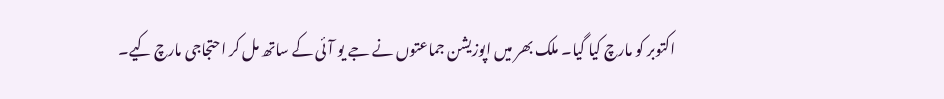اکتوبر کو مارچ کیا گیا۔ ملک بھر میں اپوزیشن جماعتوں نے جے یو آئی کے ساتھ مل کر احتجاجی مارچ کیے۔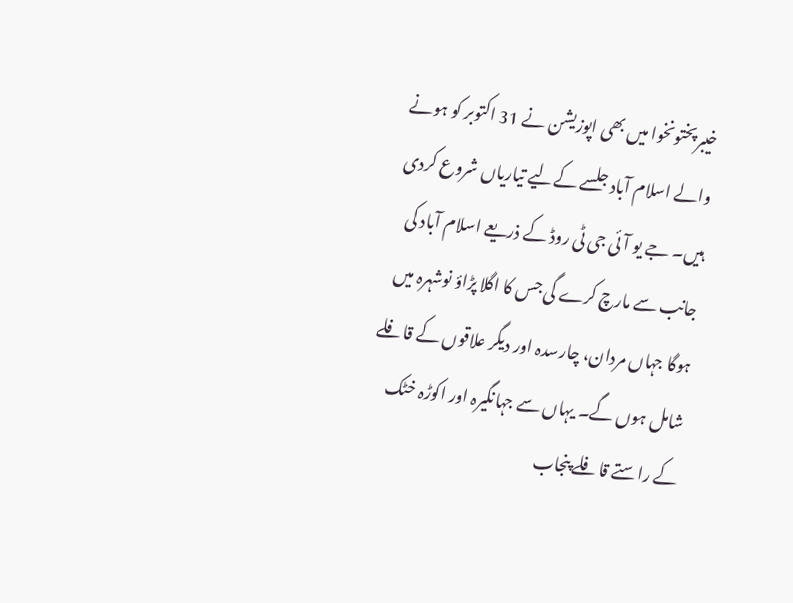خیبرپختونخوا میں بھی اپوزیشن نے 31 اکتوبر کو ہونے والے اسلام آباد جلسے کےلیے تیاریاں شروع کردی ہیں۔ جے یو آئی جی ٹی روڈ کے ذریعے اسلام آباد کی جانب سے مارچ کرے گی جس کا اگلا پڑاؤ نوشہرہ میں ہوگا جہاں مردان، چارسدہ اور دیگر علاقوں کے قافلے شامل ہوں گے۔ یہاں سے جہانگیرہ اور اکوڑہ خٹک کے راستے قافلے پنجاب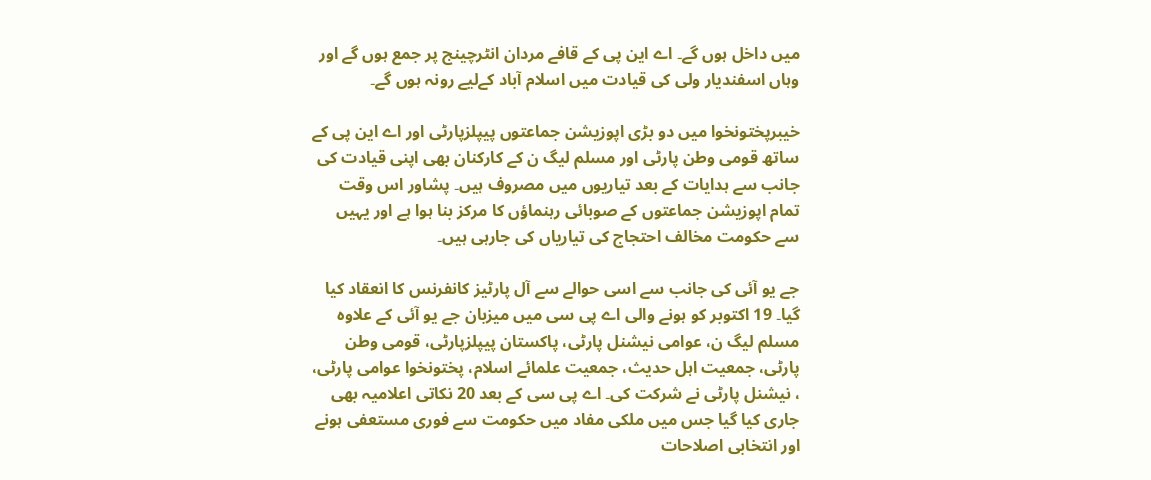میں داخل ہوں گے۔ اے این پی کے قافے مردان انٹرچینج پر جمع ہوں گے اور وہاں اسفندیار ولی کی قیادت میں اسلام آباد کےلیے رونہ ہوں گے۔

خیبرپختونخوا میں دو بڑی اپوزیشن جماعتوں پیپلزپارٹی اور اے این پی کے ساتھ قومی وطن پارٹی اور مسلم لیگ ن کے کارکنان بھی اپنی قیادت کی جانب سے ہدایات کے بعد تیاریوں میں مصروف ہیں۔ پشاور اس وقت تمام اپوزیشن جماعتوں کے صوبائی رہنماؤں کا مرکز بنا ہوا ہے اور یہیں سے حکومت مخالف احتجاج کی تیاریاں کی جارہی ہیں۔

جے یو آئی کی جانب سے اسی حوالے سے آل پارٹیز کانفرنس کا انعقاد کیا گیا۔ 19 اکتوبر کو ہونے والی اے پی سی میں میزبان جے یو آئی کے علاوہ مسلم لیگ ن، عوامی نیشنل پارٹی، پاکستان پیپلزپارٹی، قومی وطن پارٹی، جمعیت اہل حدیث، جمعیت علمائے اسلام، پختونخوا عوامی پارٹی، ، نیشنل پارٹی نے شرکت کی۔ اے پی سی کے بعد 20 نکاتی اعلامیہ بھی جاری کیا گیا جس میں ملکی مفاد میں حکومت سے فوری مستعفی ہونے اور انتخابی اصلاحات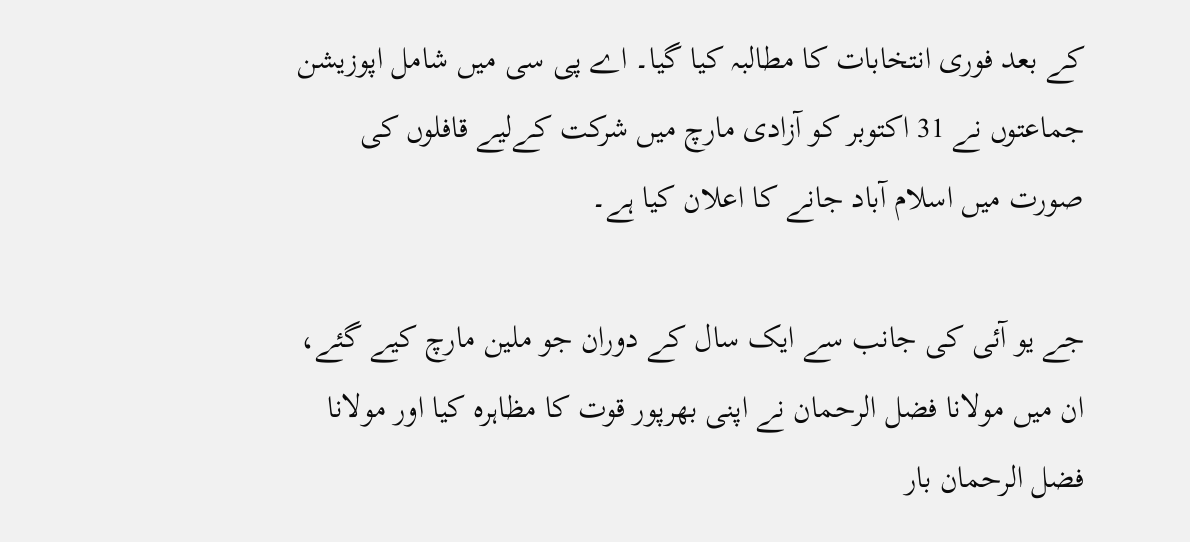کے بعد فوری انتخابات کا مطالبہ کیا گیا۔ اے پی سی میں شامل اپوزیشن جماعتوں نے 31 اکتوبر کو آزادی مارچ میں شرکت کےلیے قافلوں کی صورت میں اسلام آباد جانے کا اعلان کیا ہے۔

جے یو آئی کی جانب سے ایک سال کے دوران جو ملین مارچ کیے گئے، ان میں مولانا فضل الرحمان نے اپنی بھرپور قوت کا مظاہرہ کیا اور مولانا فضل الرحمان بار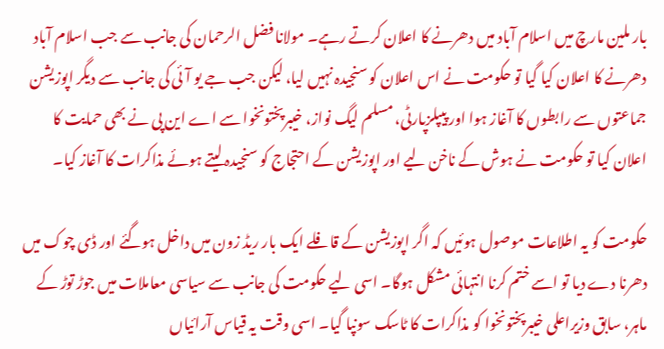بار ملین مارچ میں اسلام آباد میں دھرنے کا اعلان کرتے رہے۔ مولانا فضل الرحمان کی جانب سے جب اسلام آباد دھرنے کا اعلان کیا گیا تو حکومت نے اس اعلان کو سنجیدہ نہیں لیا، لیکن جب جے یو آئی کی جانب سے دیگر اپوزیشن جماعتوں سے رابطوں کا آغاز ہوا اور پیپلزپارٹی، مسلم لیگ نواز، خیبرپختونخوا سے اے این پی نے بھی حمایت کا اعلان کیا تو حکومت نے ہوش کے ناخن لیے اور اپوزیشن کے احتجاج کو سنجیدہ لیتے ہوئے مذاکرات کا آغاز کیا۔

حکومت کو یہ اطلاعات موصول ہوئیں کہ اگر اپوزیشن کے قافلے ایک بار ریڈ زون میں داخل ہوگئے اور ڈی چوک میں دھرنا دے دیا تو اسے ختم کرنا انتہائی مشکل ہوگا۔ اسی لیے حکومت کی جانب سے سیاسی معاملات میں جوڑ توڑ کے ماہر، سابق وزیراعلی خیبرپختونخوا کو مذاکرات کا ٹاسک سونپا گیا۔ اسی وقت یہ قیاس آرائیاں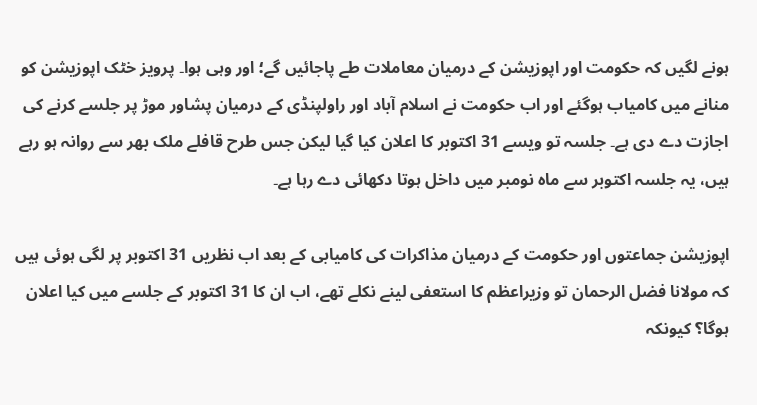ہونے لگیں کہ حکومت اور اپوزیشن کے درمیان معاملات طے پاجائیں گے؛ اور وہی ہوا۔ پرویز خٹک اپوزیشن کو منانے میں کامیاب ہوگئے اور اب حکومت نے اسلام آباد اور راولپنڈی کے درمیان پشاور موڑ پر جلسے کرنے کی اجازت دے دی ہے۔ جلسہ تو ویسے 31 اکتوبر کا اعلان کیا گیا لیکن جس طرح قافلے ملک بھر سے روانہ ہو رہے ہیں، یہ جلسہ اکتوبر سے ماہ نومبر میں داخل ہوتا دکھائی دے رہا ہے۔

اپوزیشن جماعتوں اور حکومت کے درمیان مذاکرات کی کامیابی کے بعد اب نظریں 31 اکتوبر پر لگی ہوئی ہیں کہ مولانا فضل الرحمان تو وزیراعظم کا استعفی لینے نکلے تھے، اب ان کا 31 اکتوبر کے جلسے میں کیا اعلان ہوگا؟ کیونکہ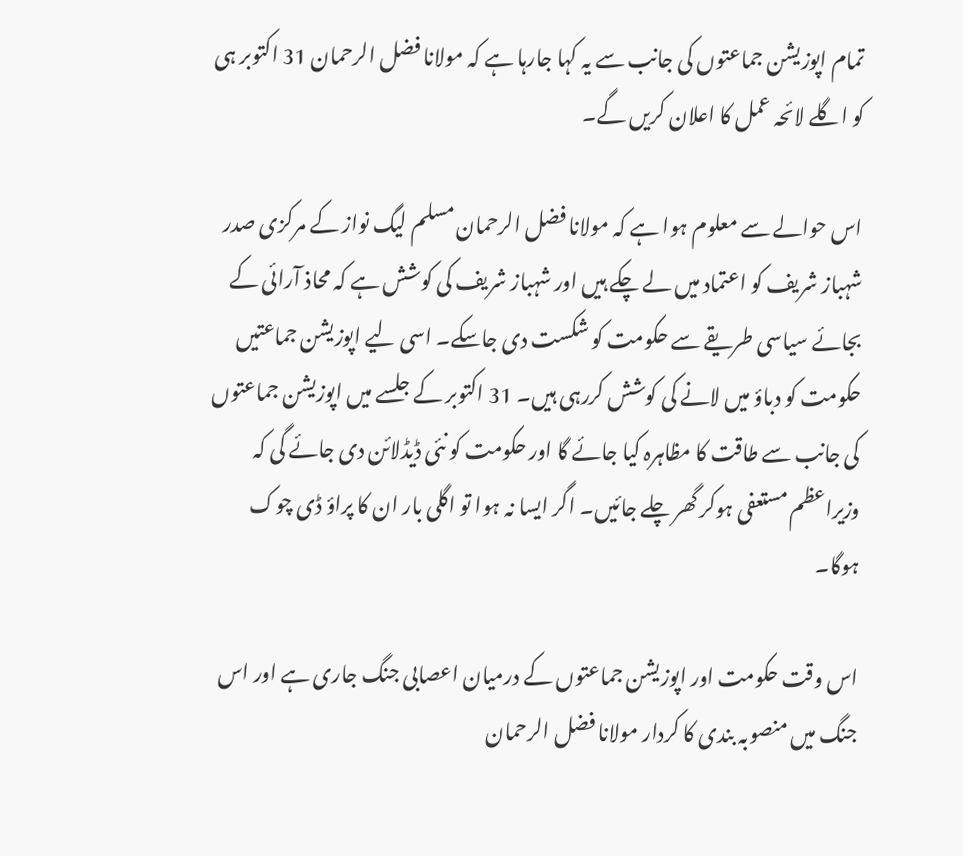تمام اپوزیشن جماعتوں کی جانب سے یہ کہا جارہا ہے کہ مولانا فضل الرحمان 31 اکتوبر ہی کو اگلے لائحہ عمل کا اعلان کریں گے۔

اس حوالے سے معلوم ہوا ہے کہ مولانا فضل الرحمان مسلم لیگ نواز کے مرکزی صدر شہباز شریف کو اعتماد میں لے چکے ہیں اور شہباز شریف کی کوشش ہے کہ محاذ آرائی کے بجائے سیاسی طریقے سے حکومت کو شکست دی جاسکے۔ اسی لیے اپوزیشن جماعتیں حکومت کو دباؤ میں لانے کی کوشش کررہی ہیں۔ 31 اکتوبر کے جلسے میں اپوزیشن جماعتوں کی جانب سے طاقت کا مظاہرہ کیا جائے گا اور حکومت کو نئی ڈیڈلائن دی جائے گی کہ وزیراعظم مستعفی ہوکر گھر چلے جائیں۔ اگر ایسا نہ ہوا تو اگلی بار ان کا پراؤ ڈی چوک ہوگا۔

اس وقت حکومت اور اپوزیشن جماعتوں کے درمیان اعصابی جنگ جاری ہے اور اس جنگ میں منصوبہ بندی کا کردار مولانا فضل الرحمان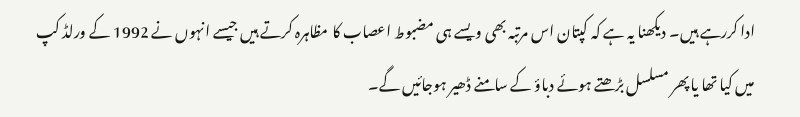ادا کررہے ہیں۔ دیکھنا یہ ہے کہ کپتان اس مرتبہ بھی ویسے ہی مضبوط اعصاب کا مظاہرہ کرتے ہیں جیسے انہوں نے 1992 کے ورلڈ کپ میں کیا تھا یا پھر مسلسل بڑھتے ہوئے دباؤ کے سامنے ڈھیر ہوجائیں گے۔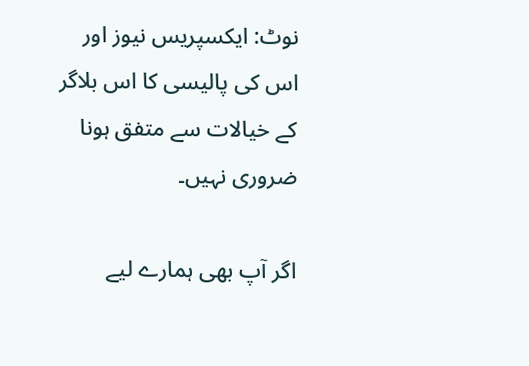نوٹ: ایکسپریس نیوز اور اس کی پالیسی کا اس بلاگر کے خیالات سے متفق ہونا ضروری نہیں۔

اگر آپ بھی ہمارے لیے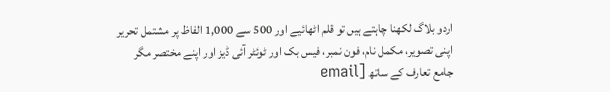اردو بلاگ لکھنا چاہتے ہیں تو قلم اٹھائیے اور 500 سے 1,000 الفاظ پر مشتمل تحریر اپنی تصویر، مکمل نام، فون نمبر، فیس بک اور ٹوئٹر آئی ڈیز اور اپنے مختصر مگر جامع تعارف کے ساتھ [email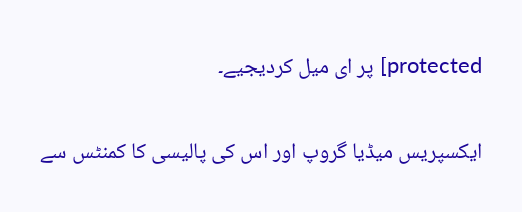protected] پر ای میل کردیجیے۔

ایکسپریس میڈیا گروپ اور اس کی پالیسی کا کمنٹس سے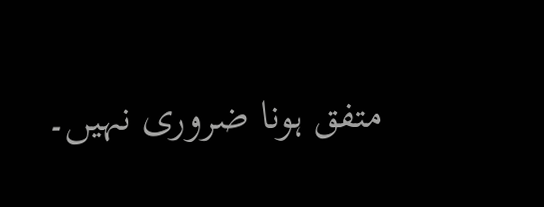متفق ہونا ضروری نہیں۔